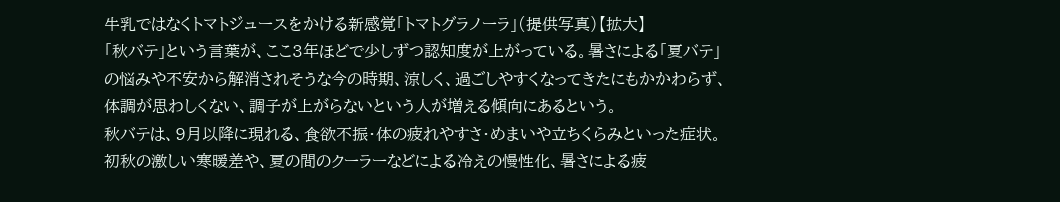牛乳ではなくトマトジュースをかける新感覚「トマトグラノーラ」(提供写真)【拡大】
「秋バテ」という言葉が、ここ3年ほどで少しずつ認知度が上がっている。暑さによる「夏バテ」の悩みや不安から解消されそうな今の時期、涼しく、過ごしやすくなってきたにもかかわらず、体調が思わしくない、調子が上がらないという人が増える傾向にあるという。
秋バテは、9月以降に現れる、食欲不振・体の疲れやすさ・めまいや立ちくらみといった症状。初秋の激しい寒暖差や、夏の間のクーラーなどによる冷えの慢性化、暑さによる疲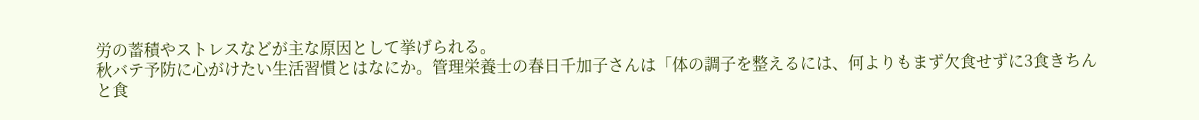労の蓄積やストレスなどが主な原因として挙げられる。
秋バテ予防に心がけたい生活習慣とはなにか。管理栄養士の春日千加子さんは「体の調子を整えるには、何よりもまず欠食せずに3食きちんと食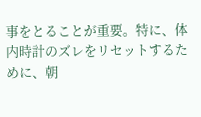事をとることが重要。特に、体内時計のズレをリセットするために、朝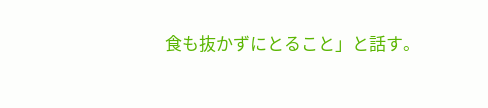食も抜かずにとること」と話す。